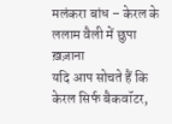मलंकरा बांध – केरल के ललाम वैली में छुपा ख़ज़ाना
यदि आप सोचते हैं कि केरल सिर्फ बैकवॉटर,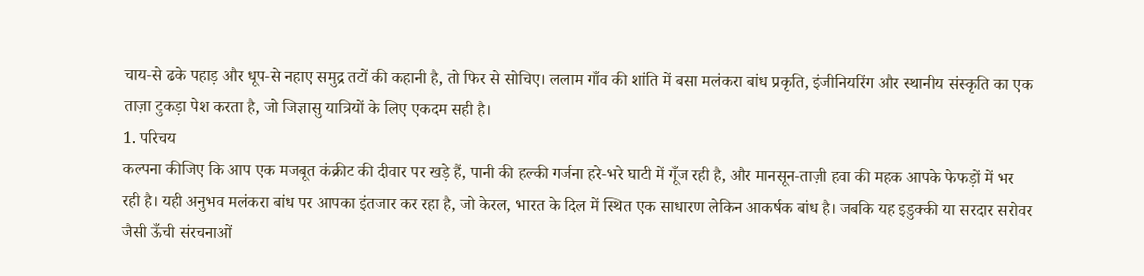चाय‑से ढके पहाड़ और धूप‑से नहाए समुद्र तटों की कहानी है, तो फिर से सोचिए। ललाम गाँव की शांति में बसा मलंकरा बांध प्रकृति, इंजीनियरिंग और स्थानीय संस्कृति का एक ताज़ा टुकड़ा पेश करता है, जो जिज्ञासु यात्रियों के लिए एकदम सही है।
1. परिचय
कल्पना कीजिए कि आप एक मजबूत कंक्रीट की दीवार पर खड़े हैं, पानी की हल्की गर्जना हरे‑भरे घाटी में गूँज रही है, और मानसून‑ताज़ी हवा की महक आपके फेफड़ों में भर रही है। यही अनुभव मलंकरा बांध पर आपका इंतजार कर रहा है, जो केरल, भारत के दिल में स्थित एक साधारण लेकिन आकर्षक बांध है। जबकि यह इडुक्की या सरदार सरोवर जैसी ऊँची संरचनाओं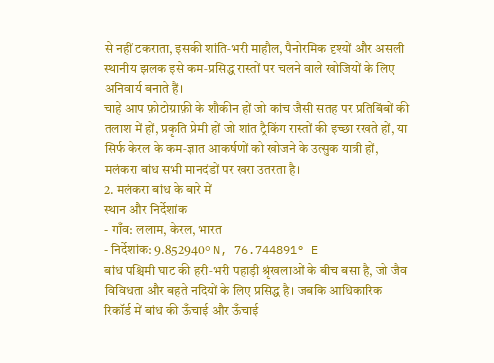से नहीं टकराता, इसकी शांति‑भरी माहौल, पैनोरमिक दृश्यों और असली स्थानीय झलक इसे कम‑प्रसिद्ध रास्तों पर चलने वाले खोजियों के लिए अनिवार्य बनाते हैं।
चाहे आप फ़ोटोग्राफ़ी के शौकीन हों जो कांच जैसी सतह पर प्रतिबिंबों की तलाश में हों, प्रकृति प्रेमी हों जो शांत ट्रैकिंग रास्तों की इच्छा रखते हों, या सिर्फ केरल के कम‑ज्ञात आकर्षणों को खोजने के उत्सुक यात्री हों, मलंकरा बांध सभी मानदंडों पर खरा उतरता है।
2. मलंकरा बांध के बारे में
स्थान और निर्देशांक
- गाँव: ललाम, केरल, भारत
- निर्देशांक: 9.852940° N, 76.744891° E
बांध पश्चिमी घाट की हरी‑भरी पहाड़ी श्रृंखलाओं के बीच बसा है, जो जैव विविधता और बहते नदियों के लिए प्रसिद्ध है। जबकि आधिकारिक रिकॉर्ड में बांध की ऊँचाई और ऊँचाई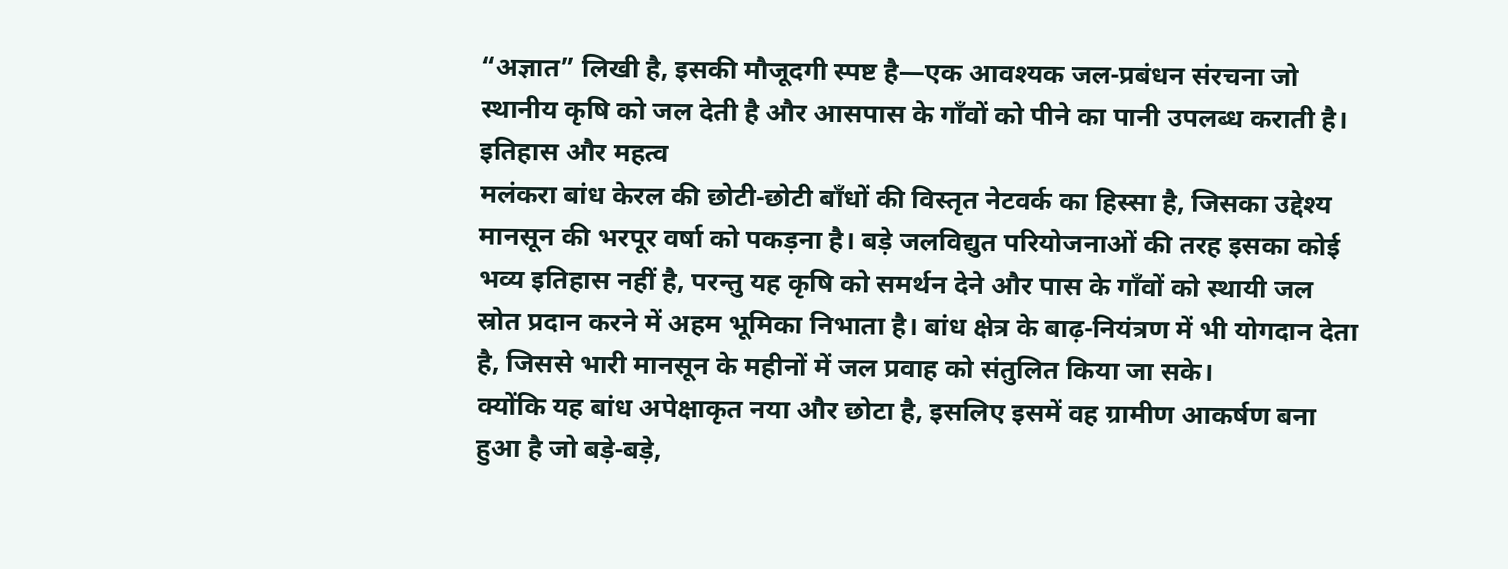“अज्ञात” लिखी है, इसकी मौजूदगी स्पष्ट है—एक आवश्यक जल‑प्रबंधन संरचना जो स्थानीय कृषि को जल देती है और आसपास के गाँवों को पीने का पानी उपलब्ध कराती है।
इतिहास और महत्व
मलंकरा बांध केरल की छोटी‑छोटी बाँधों की विस्तृत नेटवर्क का हिस्सा है, जिसका उद्देश्य मानसून की भरपूर वर्षा को पकड़ना है। बड़े जलविद्युत परियोजनाओं की तरह इसका कोई भव्य इतिहास नहीं है, परन्तु यह कृषि को समर्थन देने और पास के गाँवों को स्थायी जल स्रोत प्रदान करने में अहम भूमिका निभाता है। बांध क्षेत्र के बाढ़‑नियंत्रण में भी योगदान देता है, जिससे भारी मानसून के महीनों में जल प्रवाह को संतुलित किया जा सके।
क्योंकि यह बांध अपेक्षाकृत नया और छोटा है, इसलिए इसमें वह ग्रामीण आकर्षण बना हुआ है जो बड़े‑बड़े,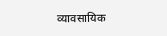व्यावसायिक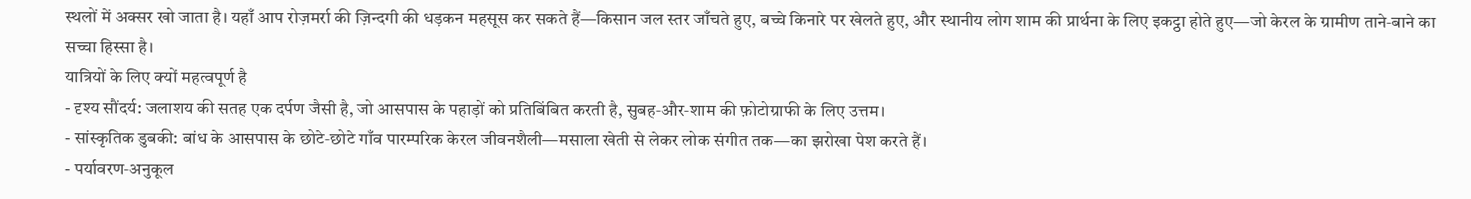स्थलों में अक्सर खो जाता है। यहाँ आप रोज़मर्रा की ज़िन्दगी की धड़कन महसूस कर सकते हैं—किसान जल स्तर जाँचते हुए, बच्चे किनारे पर खेलते हुए, और स्थानीय लोग शाम की प्रार्थना के लिए इकट्ठा होते हुए—जो केरल के ग्रामीण ताने‑बाने का सच्चा हिस्सा है।
यात्रियों के लिए क्यों महत्वपूर्ण है
- दृश्य सौंदर्य: जलाशय की सतह एक दर्पण जैसी है, जो आसपास के पहाड़ों को प्रतिबिंबित करती है, सुबह‑और‑शाम की फ़ोटोग्राफी के लिए उत्तम।
- सांस्कृतिक डुबकी: बांध के आसपास के छोटे‑छोटे गाँव पारम्परिक केरल जीवनशैली—मसाला खेती से लेकर लोक संगीत तक—का झरोखा पेश करते हैं।
- पर्यावरण‑अनुकूल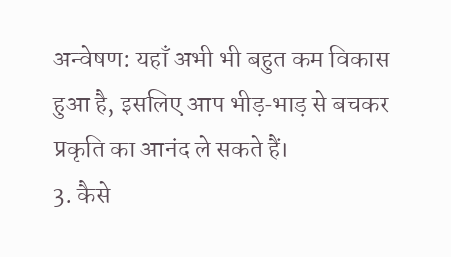अन्वेषण: यहाँ अभी भी बहुत कम विकास हुआ है, इसलिए आप भीड़‑भाड़ से बचकर प्रकृति का आनंद ले सकते हैं।
3. कैसे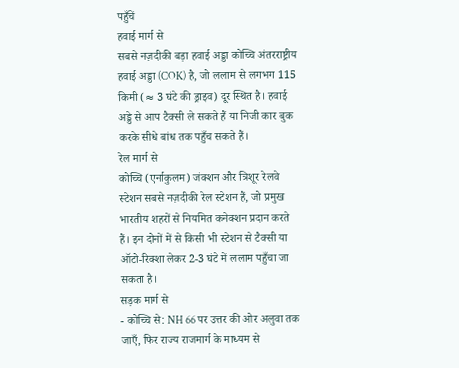पहुँचें
हवाई मार्ग से
सबसे नज़दीकी बड़ा हवाई अड्डा कोच्चि अंतरराष्ट्रीय हवाई अड्डा (COK) है, जो ललाम से लगभग 115 किमी (≈ 3 घंटे की ड्राइव) दूर स्थित है। हवाई अड्डे से आप टैक्सी ले सकते हैं या निजी कार बुक करके सीधे बांध तक पहुँच सकते हैं।
रेल मार्ग से
कोच्चि (एर्नाकुलम) जंक्शन और त्रिशूर रेलवे स्टेशन सबसे नज़दीकी रेल स्टेशन हैं, जो प्रमुख भारतीय शहरों से नियमित कनेक्शन प्रदान करते हैं। इन दोनों में से किसी भी स्टेशन से टैक्सी या ऑटो‑रिक्शा लेकर 2‑3 घंटे में ललाम पहुँचा जा सकता है।
सड़क मार्ग से
- कोच्चि से: NH 66 पर उत्तर की ओर अलुवा तक जाएँ, फिर राज्य राजमार्ग के माध्यम से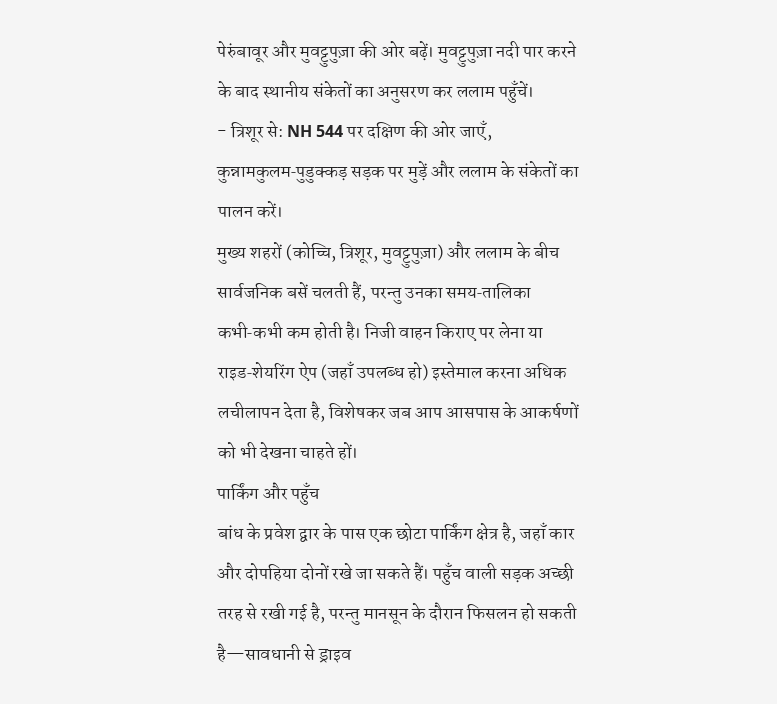पेरुंबावूर और मुवट्टुपुज़ा की ओर बढ़ें। मुवट्टुपुज़ा नदी पार करने के बाद स्थानीय संकेतों का अनुसरण कर ललाम पहुँचें।
- त्रिशूर से: NH 544 पर दक्षिण की ओर जाएँ, कुन्नामकुलम‑पुडुक्कड़ सड़क पर मुड़ें और ललाम के संकेतों का पालन करें।
मुख्य शहरों (कोच्चि, त्रिशूर, मुवट्टुपुज़ा) और ललाम के बीच सार्वजनिक बसें चलती हैं, परन्तु उनका समय‑तालिका कभी‑कभी कम होती है। निजी वाहन किराए पर लेना या राइड‑शेयरिंग ऐप (जहाँ उपलब्ध हो) इस्तेमाल करना अधिक लचीलापन देता है, विशेषकर जब आप आसपास के आकर्षणों को भी देखना चाहते हों।
पार्किंग और पहुँच
बांध के प्रवेश द्वार के पास एक छोटा पार्किंग क्षेत्र है, जहाँ कार और दोपहिया दोनों रखे जा सकते हैं। पहुँच वाली सड़क अच्छी तरह से रखी गई है, परन्तु मानसून के दौरान फिसलन हो सकती है—सावधानी से ड्राइव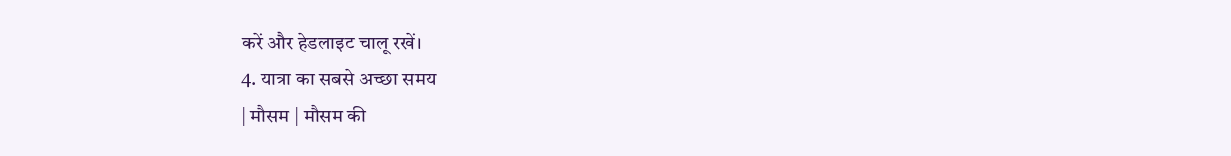करें और हेडलाइट चालू रखें।
4. यात्रा का सबसे अच्छा समय
| मौसम | मौसम की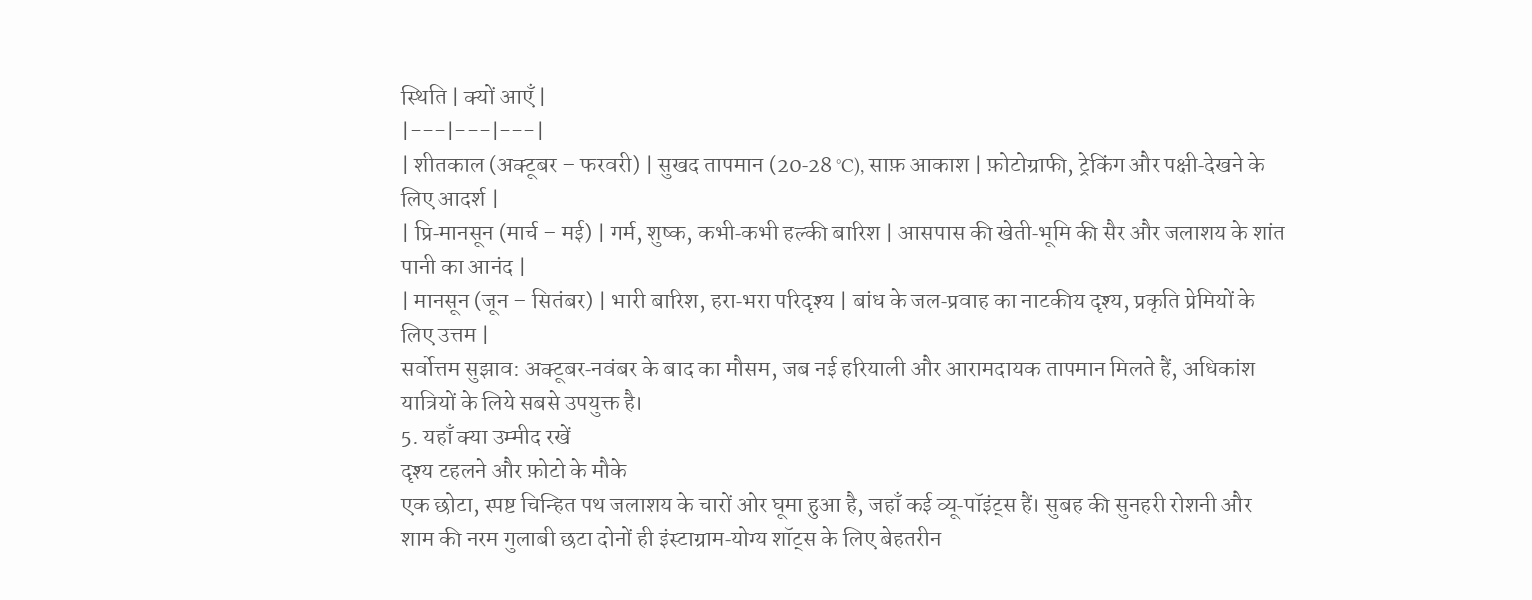स्थिति | क्यों आएँ |
|---|---|---|
| शीतकाल (अक्टूबर – फरवरी) | सुखद तापमान (20‑28 °C), साफ़ आकाश | फ़ोटोग्राफी, ट्रेकिंग और पक्षी‑देखने के लिए आदर्श |
| प्रि‑मानसून (मार्च – मई) | गर्म, शुष्क, कभी‑कभी हल्की बारिश | आसपास की खेती‑भूमि की सैर और जलाशय के शांत पानी का आनंद |
| मानसून (जून – सितंबर) | भारी बारिश, हरा‑भरा परिदृश्य | बांध के जल‑प्रवाह का नाटकीय दृश्य, प्रकृति प्रेमियों के लिए उत्तम |
सर्वोत्तम सुझाव: अक्टूबर‑नवंबर के बाद का मौसम, जब नई हरियाली और आरामदायक तापमान मिलते हैं, अधिकांश यात्रियों के लिये सबसे उपयुक्त है।
5. यहाँ क्या उम्मीद रखें
दृश्य टहलने और फ़ोटो के मौके
एक छोटा, स्पष्ट चिन्हित पथ जलाशय के चारों ओर घूमा हुआ है, जहाँ कई व्यू‑पॉइंट्स हैं। सुबह की सुनहरी रोशनी और शाम की नरम गुलाबी छटा दोनों ही इंस्टाग्राम‑योग्य शॉट्स के लिए बेहतरीन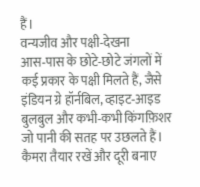हैं।
वन्यजीव और पक्षी‑देखना
आस‑पास के छोटे‑छोटे जंगलों में कई प्रकार के पक्षी मिलते हैं, जैसे इंडियन ग्रे हॉर्नबिल, व्हाइट‑आइड बुलबुल और कभी‑कभी किंगफ़िशर जो पानी की सतह पर उछलते हैं। कैमरा तैयार रखें और दूरी बनाए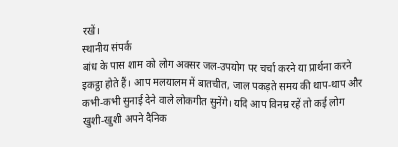रखें।
स्थानीय संपर्क
बांध के पास शाम को लोग अक्सर जल‑उपयोग पर चर्चा करने या प्रार्थना करने इकट्ठा होते हैं। आप मलयालम में बातचीत, जाल पकड़ते समय की थाप‑थाप और कभी‑कभी सुनाई देने वाले लोकगीत सुनेंगे। यदि आप विनम्र रहें तो कई लोग खुशी‑खुशी अपने दैनिक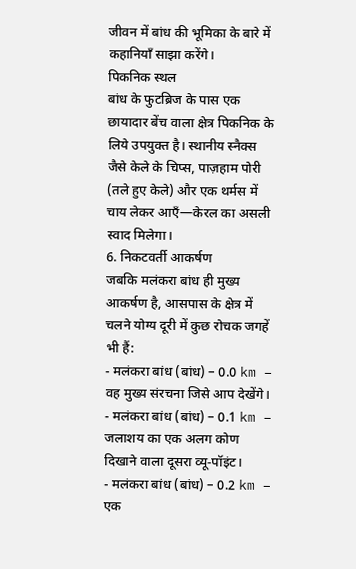जीवन में बांध की भूमिका के बारे में कहानियाँ साझा करेंगे।
पिकनिक स्थल
बांध के फुटब्रिज के पास एक छायादार बेंच वाला क्षेत्र पिकनिक के लिये उपयुक्त है। स्थानीय स्नैक्स जैसे केले के चिप्स, पाज़हाम पोरी (तले हुए केले) और एक थर्मस में चाय लेकर आएँ—केरल का असली स्वाद मिलेगा।
6. निकटवर्ती आकर्षण
जबकि मलंकरा बांध ही मुख्य आकर्षण है, आसपास के क्षेत्र में चलने योग्य दूरी में कुछ रोचक जगहें भी हैं:
- मलंकरा बांध (बांध) – 0.0 km – वह मुख्य संरचना जिसे आप देखेंगे।
- मलंकरा बांध (बांध) – 0.1 km – जलाशय का एक अलग कोण दिखाने वाला दूसरा व्यू‑पॉइंट।
- मलंकरा बांध (बांध) – 0.2 km – एक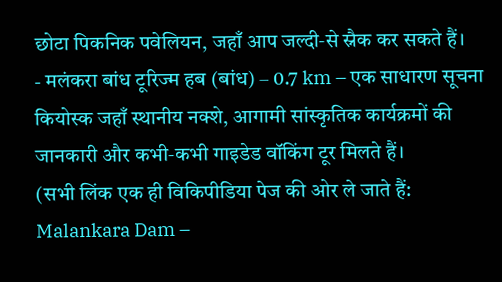छोटा पिकनिक पवेलियन, जहाँ आप जल्दी‑से स्नैक कर सकते हैं।
- मलंकरा बांध टूरिज्म हब (बांध) – 0.7 km – एक साधारण सूचना कियोस्क जहाँ स्थानीय नक्शे, आगामी सांस्कृतिक कार्यक्रमों की जानकारी और कभी‑कभी गाइडेड वॉकिंग टूर मिलते हैं।
(सभी लिंक एक ही विकिपीडिया पेज की ओर ले जाते हैं: Malankara Dam –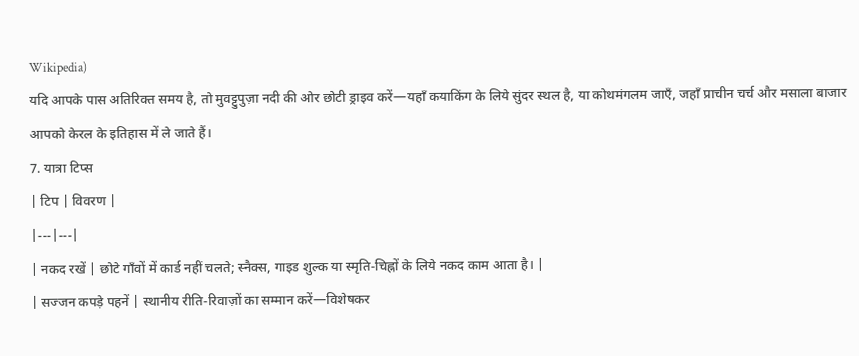Wikipedia)
यदि आपके पास अतिरिक्त समय है, तो मुवट्टुपुज़ा नदी की ओर छोटी ड्राइव करें—यहाँ कयाकिंग के लिये सुंदर स्थल है, या कोथमंगलम जाएँ, जहाँ प्राचीन चर्च और मसाला बाजार आपको केरल के इतिहास में ले जाते हैं।
7. यात्रा टिप्स
| टिप | विवरण |
|---|---|
| नकद रखें | छोटे गाँवों में कार्ड नहीं चलते; स्नैक्स, गाइड शुल्क या स्मृति‑चिह्नों के लिये नकद काम आता है। |
| सज्जन कपड़े पहनें | स्थानीय रीति‑रिवाज़ों का सम्मान करें—विशेषकर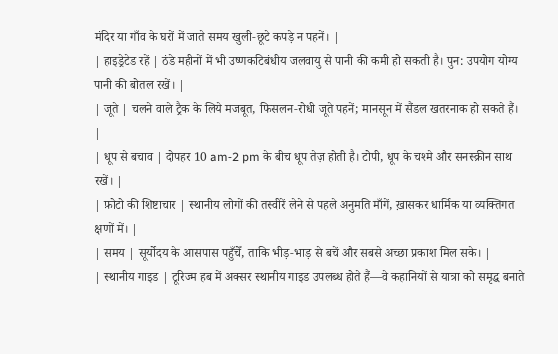मंदिर या गाँव के घरों में जाते समय खुली‑छूटे कपड़े न पहनें। |
| हाइड्रेटेड रहें | ठंडे महीनों में भी उष्णकटिबंधीय जलवायु से पानी की कमी हो सकती है। पुन: उपयोग योग्य पानी की बोतल रखें। |
| जूते | चलने वाले ट्रैक के लिये मजबूत, फिसलन‑रोधी जूते पहनें; मानसून में सैंडल खतरनाक हो सकते हैं। |
| धूप से बचाव | दोपहर 10 am‑2 pm के बीच धूप तेज़ होती है। टोपी, धूप के चश्मे और सनस्क्रीन साथ रखें। |
| फ़ोटो की शिष्टाचार | स्थानीय लोगों की तस्वीरें लेने से पहले अनुमति माँगें, ख़ासकर धार्मिक या व्यक्तिगत क्षणों में। |
| समय | सूर्योदय के आसपास पहुँचेँ, ताकि भीड़‑भाड़ से बचें और सबसे अच्छा प्रकाश मिल सके। |
| स्थानीय गाइड | टूरिज्म हब में अक्सर स्थानीय गाइड उपलब्ध होते हैं—वे कहानियों से यात्रा को समृद्ध बनाते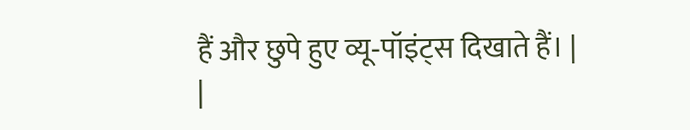हैं और छुपे हुए व्यू‑पॉइंट्स दिखाते हैं। |
|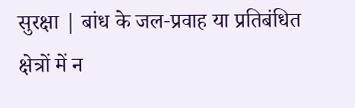सुरक्षा | बांध के जल‑प्रवाह या प्रतिबंधित क्षेत्रों में न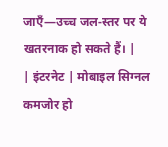जाएँ—उच्च जल‑स्तर पर ये खतरनाक हो सकते हैं। |
| इंटरनेट | मोबाइल सिग्नल कमजोर हो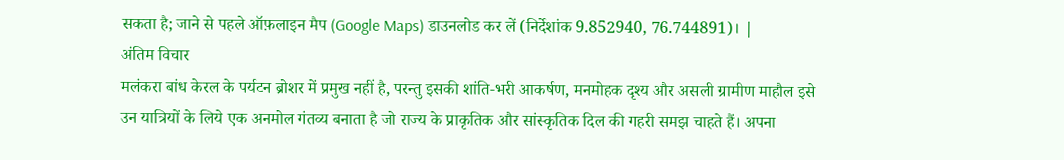सकता है; जाने से पहले ऑफ़लाइन मैप (Google Maps) डाउनलोड कर लें (निर्देशांक 9.852940, 76.744891)। |
अंतिम विचार
मलंकरा बांध केरल के पर्यटन ब्रोशर में प्रमुख नहीं है, परन्तु इसकी शांति‑भरी आकर्षण, मनमोहक दृश्य और असली ग्रामीण माहौल इसे उन यात्रियों के लिये एक अनमोल गंतव्य बनाता है जो राज्य के प्राकृतिक और सांस्कृतिक दिल की गहरी समझ चाहते हैं। अपना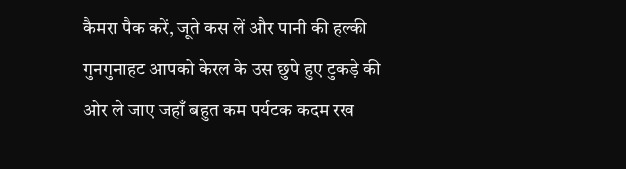कैमरा पैक करें, जूते कस लें और पानी की हल्की गुनगुनाहट आपको केरल के उस छुपे हुए टुकड़े की ओर ले जाए जहाँ बहुत कम पर्यटक कदम रख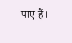पाए हैं।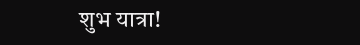शुभ यात्रा!